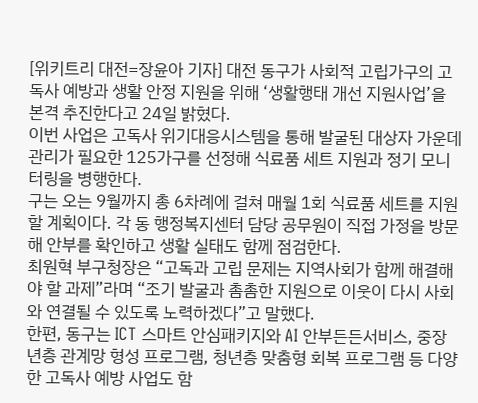[위키트리 대전=장윤아 기자] 대전 동구가 사회적 고립가구의 고독사 예방과 생활 안정 지원을 위해 ‘생활행태 개선 지원사업’을 본격 추진한다고 24일 밝혔다.
이번 사업은 고독사 위기대응시스템을 통해 발굴된 대상자 가운데 관리가 필요한 125가구를 선정해 식료품 세트 지원과 정기 모니터링을 병행한다.
구는 오는 9월까지 총 6차례에 걸쳐 매월 1회 식료품 세트를 지원할 계획이다. 각 동 행정복지센터 담당 공무원이 직접 가정을 방문해 안부를 확인하고 생활 실태도 함께 점검한다.
최원혁 부구청장은 “고독과 고립 문제는 지역사회가 함께 해결해야 할 과제”라며 “조기 발굴과 촘촘한 지원으로 이웃이 다시 사회와 연결될 수 있도록 노력하겠다”고 말했다.
한편, 동구는 ICT 스마트 안심패키지와 AI 안부든든서비스, 중장년층 관계망 형성 프로그램, 청년층 맞춤형 회복 프로그램 등 다양한 고독사 예방 사업도 함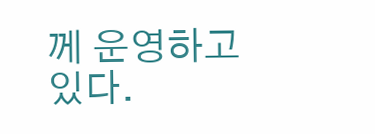께 운영하고 있다.